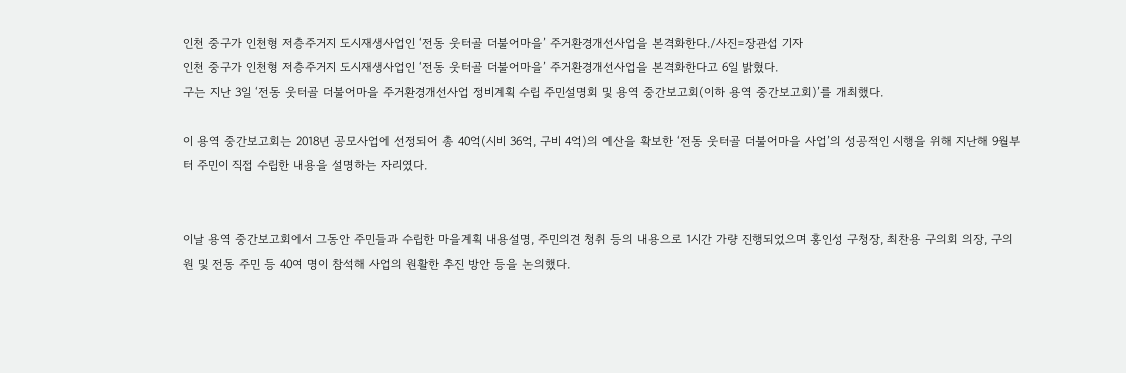인천 중구가 인천형 저층주거지 도시재생사업인 ‘전동 웃터골 더불어마을’ 주거환경개선사업을 본격화한다./사진=장관섭 기자
인천 중구가 인천형 저층주거지 도시재생사업인 ‘전동 웃터골 더불어마을’ 주거환경개선사업을 본격화한다고 6일 밝혔다.
구는 지난 3일 ‘전동 웃터골 더불어마을 주거환경개선사업 정비계획 수립 주민설명회 및 용역 중간보고회(이하 용역 중간보고회)’를 개최했다.

이 용역 중간보고회는 2018년 공모사업에 선정되어 총 40억(시비 36억, 구비 4억)의 예산을 확보한 ‘전동 웃터골 더불어마을 사업’의 성공적인 시행을 위해 지난해 9월부터 주민이 직접 수립한 내용을 설명하는 자리였다.


이날 용역 중간보고회에서 그동안 주민들과 수립한 마을계획 내용설명, 주민의견 청취 등의 내용으로 1시간 가량 진행되었으며 홍인성 구청장, 최찬용 구의회 의장, 구의원 및 전동 주민 등 40여 명이 참석해 사업의 원활한 추진 방안 등을 논의했다.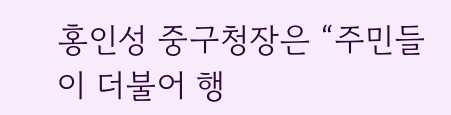홍인성 중구청장은 “주민들이 더불어 행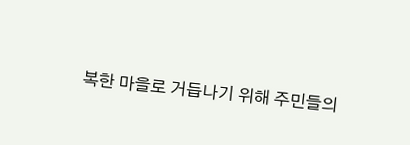복한 마을로 거듭나기 위해 주민들의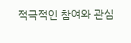적극적인 참여와 관심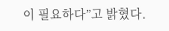이 필요하다”고 밝혔다.